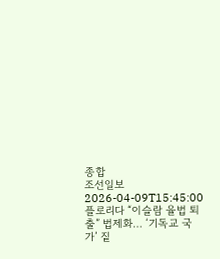종합
조선일보
2026-04-09T15:45:00
플로리다 “이슬람 율법 퇴출” 법제화… ‘기독교 국가’ 짙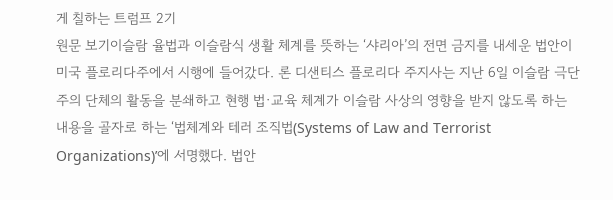게 칠하는 트럼프 2기
원문 보기이슬람 율법과 이슬람식 생활 체계를 뜻하는 ‘샤리아’의 전면 금지를 내세운 법안이 미국 플로리다주에서 시행에 들어갔다. 론 디샌티스 플로리다 주지사는 지난 6일 이슬람 극단주의 단체의 활동을 분쇄하고 현행 법·교육 체계가 이슬람 사상의 영향을 받지 않도록 하는 내용을 골자로 하는 ‘법체계와 테러 조직법(Systems of Law and Terrorist Organizations)’에 서명했다. 법안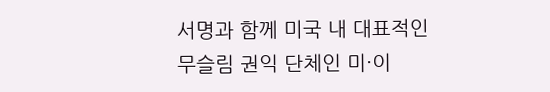서명과 함께 미국 내 대표적인 무슬림 권익 단체인 미·이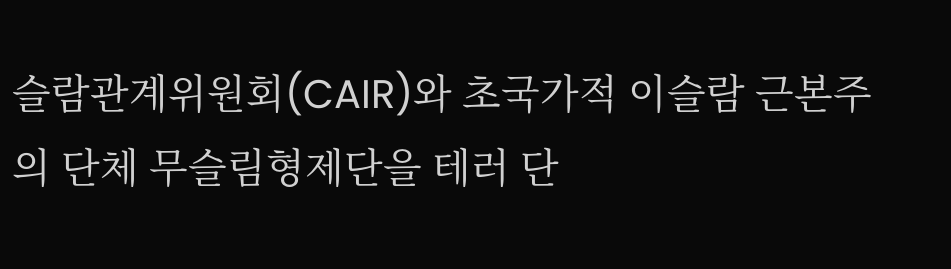슬람관계위원회(CAIR)와 초국가적 이슬람 근본주의 단체 무슬림형제단을 테러 단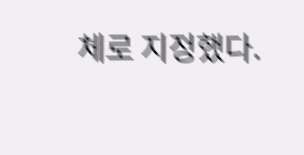체로 지정했다.